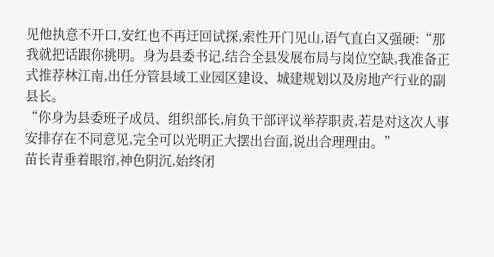见他执意不开口,安红也不再迂回试探,索性开门见山,语气直白又强硬:“那我就把话跟你挑明。身为县委书记,结合全县发展布局与岗位空缺,我准备正式推荐林江南,出任分管县域工业园区建设、城建规划以及房地产行业的副县长。
“你身为县委班子成员、组织部长,肩负干部评议举荐职责,若是对这次人事安排存在不同意见,完全可以光明正大摆出台面,说出合理理由。”
苗长青垂着眼帘,神色阴沉,始终闭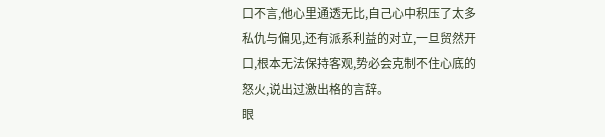口不言,他心里通透无比,自己心中积压了太多私仇与偏见,还有派系利益的对立,一旦贸然开口,根本无法保持客观,势必会克制不住心底的怒火,说出过激出格的言辞。
眼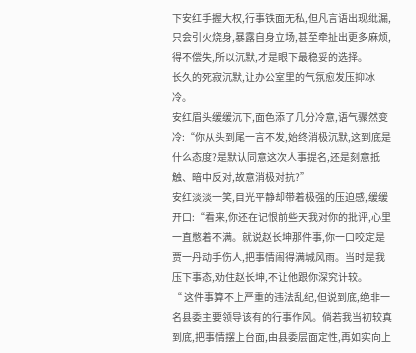下安红手握大权,行事铁面无私,但凡言语出现纰漏,只会引火烧身,暴露自身立场,甚至牵扯出更多麻烦,得不偿失,所以沉默,才是眼下最稳妥的选择。
长久的死寂沉默,让办公室里的气氛愈发压抑冰冷。
安红眉头缓缓沉下,面色添了几分冷意,语气骤然变冷:“你从头到尾一言不发,始终消极沉默,这到底是什么态度?是默认同意这次人事提名,还是刻意抵触、暗中反对,故意消极对抗?”
安红淡淡一笑,目光平静却带着极强的压迫感,缓缓开口:“看来,你还在记恨前些天我对你的批评,心里一直憋着不满。就说赵长坤那件事,你一口咬定是贾一丹动手伤人,把事情闹得满城风雨。当时是我压下事态,劝住赵长坤,不让他跟你深究计较。
“ 这件事算不上严重的违法乱纪,但说到底,绝非一名县委主要领导该有的行事作风。倘若我当初较真到底,把事情摆上台面,由县委层面定性,再如实向上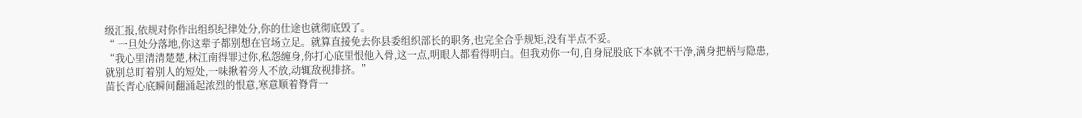级汇报,依规对你作出组织纪律处分,你的仕途也就彻底毁了。
“ 一旦处分落地,你这辈子都别想在官场立足。就算直接免去你县委组织部长的职务,也完全合乎规矩,没有半点不妥。
“我心里清清楚楚,林江南得罪过你,私怨缠身,你打心底里恨他入骨,这一点,明眼人都看得明白。但我劝你一句,自身屁股底下本就不干净,满身把柄与隐患,就别总盯着别人的短处,一味揪着旁人不放,动辄敌视排挤。”
苗长青心底瞬间翻涌起浓烈的恨意,寒意顺着脊背一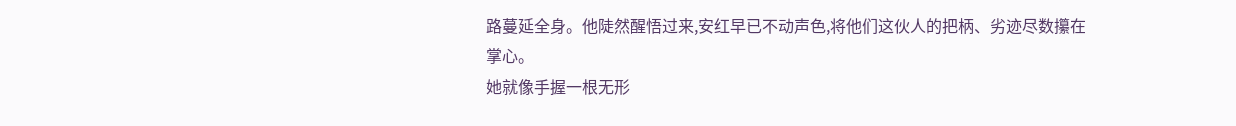路蔓延全身。他陡然醒悟过来,安红早已不动声色,将他们这伙人的把柄、劣迹尽数攥在掌心。
她就像手握一根无形